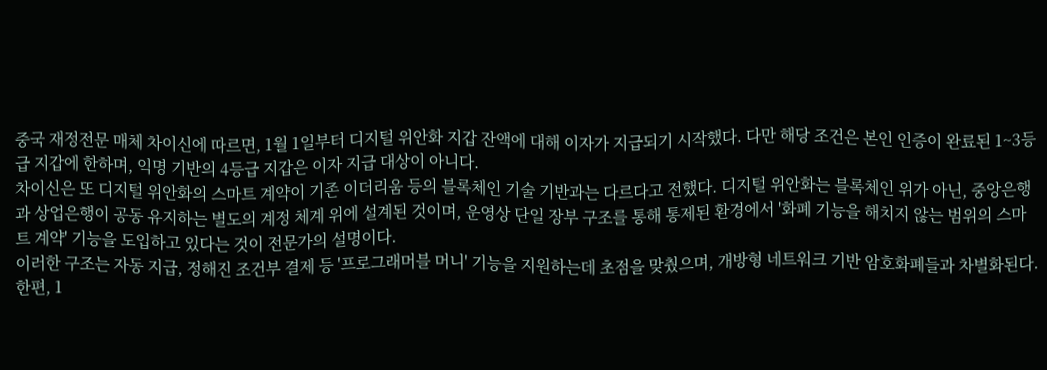중국 재정전문 매체 차이신에 따르면, 1월 1일부터 디지털 위안화 지갑 잔액에 대해 이자가 지급되기 시작했다. 다만 해당 조건은 본인 인증이 완료된 1~3등급 지갑에 한하며, 익명 기반의 4등급 지갑은 이자 지급 대상이 아니다.
차이신은 또 디지털 위안화의 스마트 계약이 기존 이더리움 등의 블록체인 기술 기반과는 다르다고 전했다. 디지털 위안화는 블록체인 위가 아닌, 중앙은행과 상업은행이 공동 유지하는 별도의 계정 체계 위에 설계된 것이며, 운영상 단일 장부 구조를 통해 통제된 환경에서 '화폐 기능을 해치지 않는 범위의 스마트 계약' 기능을 도입하고 있다는 것이 전문가의 설명이다.
이러한 구조는 자동 지급, 정해진 조건부 결제 등 '프로그래머블 머니' 기능을 지원하는데 초점을 맞췄으며, 개방형 네트워크 기반 암호화폐들과 차별화된다.
한편, 1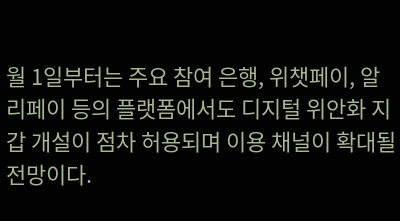월 1일부터는 주요 참여 은행, 위챗페이, 알리페이 등의 플랫폼에서도 디지털 위안화 지갑 개설이 점차 허용되며 이용 채널이 확대될 전망이다.